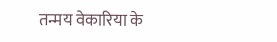तन्मय वेकारिया के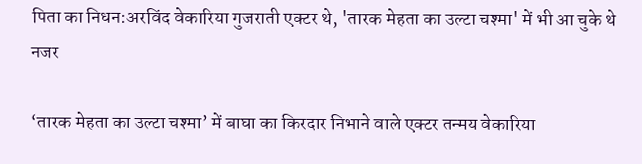पिता का निधन:अरविंद वेकारिया गुजराती एक्टर थे, 'तारक मेहता का उल्टा चश्मा' में भी आ चुके थे नजर

‘तारक मेहता का उल्टा चश्मा’ में बाघा का किरदार निभाने वाले एक्टर तन्मय वेकारिया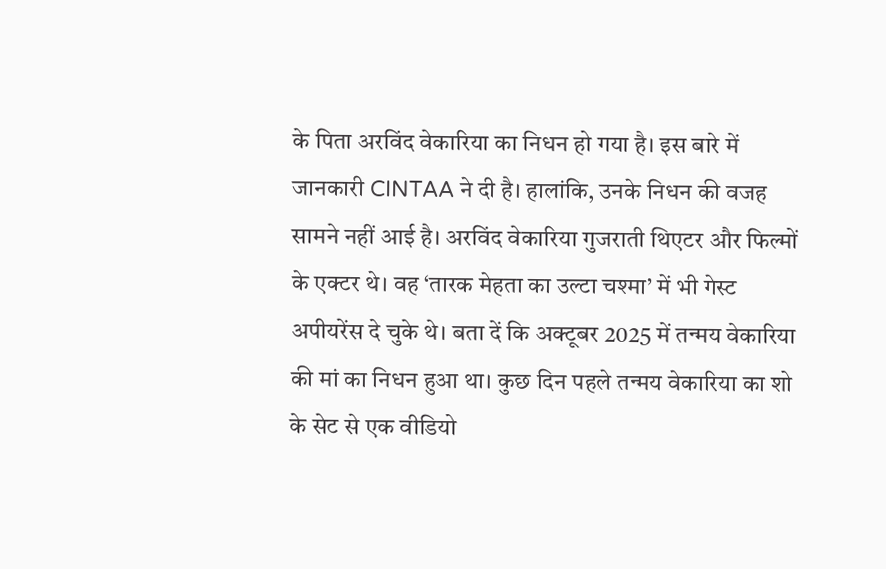के पिता अरविंद वेकारिया का निधन हो गया है। इस बारे में जानकारी CINTAA ने दी है। हालांकि, उनके निधन की वजह सामने नहीं आई है। अरविंद वेकारिया गुजराती थिएटर और फिल्मों के एक्टर थे। वह ‘तारक मेहता का उल्टा चश्मा’ में भी गेस्ट अपीयरेंस दे चुके थे। बता दें कि अक्टूबर 2025 में तन्मय वेकारिया की मां का निधन हुआ था। कुछ दिन पहले तन्मय वेकारिया का शो के सेट से एक वीडियो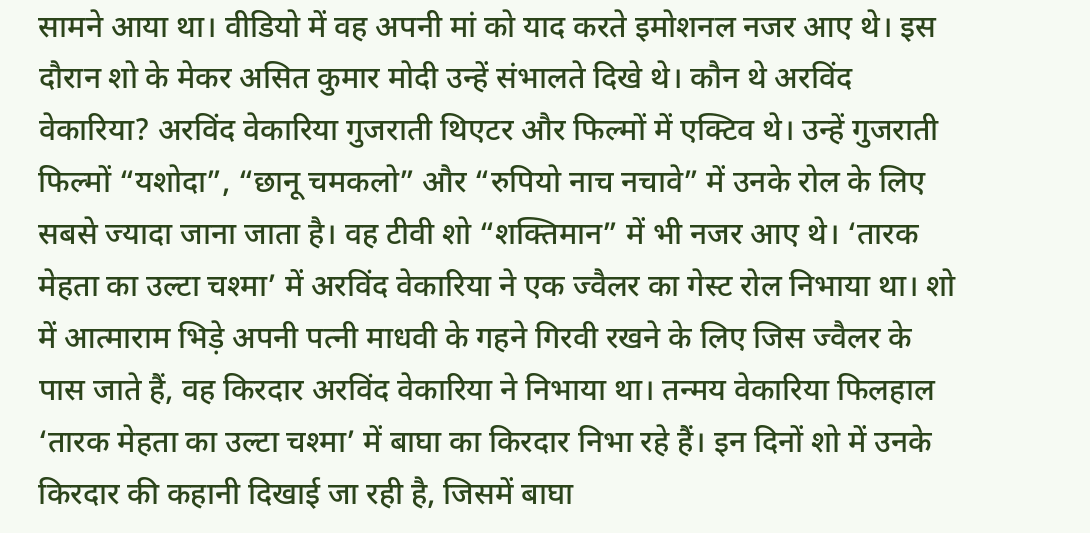सामने आया था। वीडियो में वह अपनी मां को याद करते इमोशनल नजर आए थे। इस दौरान शो के मेकर असित कुमार मोदी उन्हें संभालते दिखे थे। कौन थे अरविंद वेकारिया? अरविंद वेकारिया गुजराती थिएटर और फिल्मों में एक्टिव थे। उन्हें गुजराती फिल्मों “यशोदा”, “छानू चमकलो” और “रुपियो नाच नचावे” में उनके रोल के लिए सबसे ज्यादा जाना जाता है। वह टीवी शो “शक्तिमान” में भी नजर आए थे। ‘तारक मेहता का उल्टा चश्मा’ में अरविंद वेकारिया ने एक ज्वैलर का गेस्ट रोल निभाया था। शो में आत्माराम भिड़े अपनी पत्नी माधवी के गहने गिरवी रखने के लिए जिस ज्वैलर के पास जाते हैं, वह किरदार अरविंद वेकारिया ने निभाया था। तन्मय वेकारिया फिलहाल ‘तारक मेहता का उल्टा चश्मा’ में बाघा का किरदार निभा रहे हैं। इन दिनों शो में उनके किरदार की कहानी दिखाई जा रही है, जिसमें बाघा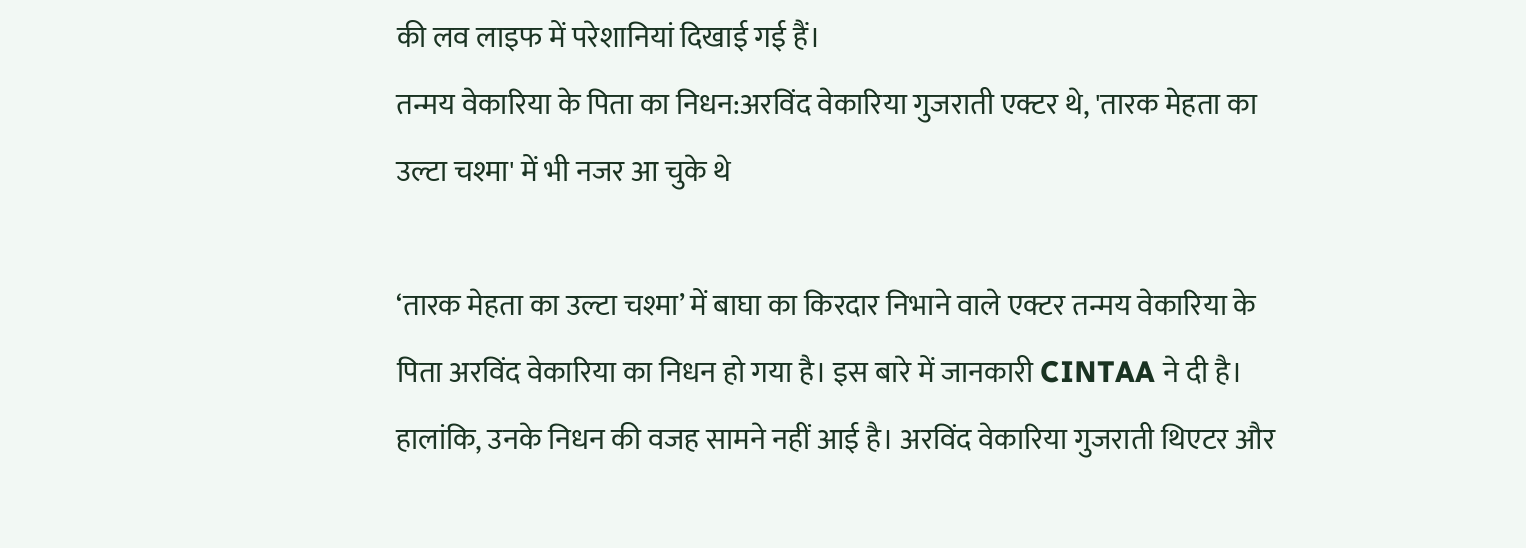की लव लाइफ में परेशानियां दिखाई गई हैं।
तन्मय वेकारिया के पिता का निधन:अरविंद वेकारिया गुजराती एक्टर थे, 'तारक मेहता का उल्टा चश्मा' में भी नजर आ चुके थे

‘तारक मेहता का उल्टा चश्मा’ में बाघा का किरदार निभाने वाले एक्टर तन्मय वेकारिया के पिता अरविंद वेकारिया का निधन हो गया है। इस बारे में जानकारी CINTAA ने दी है। हालांकि, उनके निधन की वजह सामने नहीं आई है। अरविंद वेकारिया गुजराती थिएटर और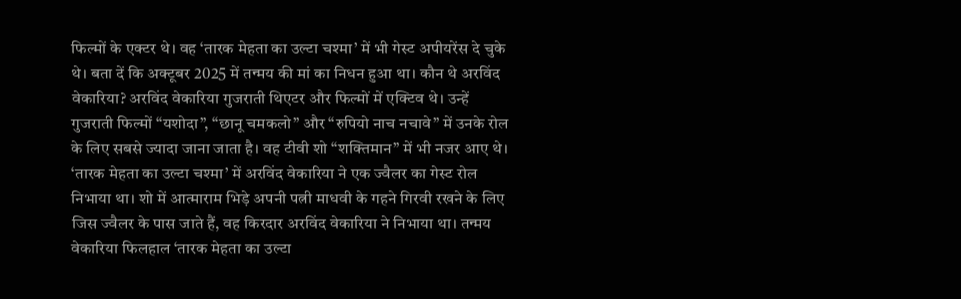फिल्मों के एक्टर थे। वह ‘तारक मेहता का उल्टा चश्मा’ में भी गेस्ट अपीयरेंस दे चुके थे। बता दें कि अक्टूबर 2025 में तन्मय की मां का निधन हुआ था। कौन थे अरविंद वेकारिया? अरविंद वेकारिया गुजराती थिएटर और फिल्मों में एक्टिव थे। उन्हें गुजराती फिल्मों “यशोदा”, “छानू चमकलो” और “रुपियो नाच नचावे” में उनके रोल के लिए सबसे ज्यादा जाना जाता है। वह टीवी शो “शक्तिमान” में भी नजर आए थे। ‘तारक मेहता का उल्टा चश्मा’ में अरविंद वेकारिया ने एक ज्वैलर का गेस्ट रोल निभाया था। शो में आत्माराम भिड़े अपनी पत्नी माधवी के गहने गिरवी रखने के लिए जिस ज्वैलर के पास जाते हैं, वह किरदार अरविंद वेकारिया ने निभाया था। तन्मय वेकारिया फिलहाल ‘तारक मेहता का उल्टा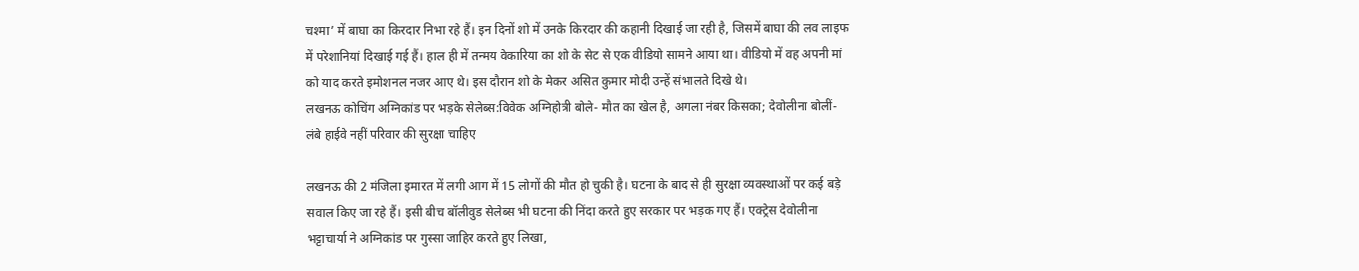चश्मा’ में बाघा का किरदार निभा रहे हैं। इन दिनों शो में उनके किरदार की कहानी दिखाई जा रही है, जिसमें बाघा की लव लाइफ में परेशानियां दिखाई गई हैं। हाल ही में तन्मय वेकारिया का शो के सेट से एक वीडियो सामने आया था। वीडियो में वह अपनी मां को याद करते इमोशनल नजर आए थे। इस दौरान शो के मेकर असित कुमार मोदी उन्हें संभालते दिखे थे।
लखनऊ कोचिंग अग्निकांड पर भड़के सेलेब्स:विवेक अग्निहोत्री बोले- मौत का खेल है, अगला नंबर किसका; देवोलीना बोलीं- लंबे हाईवे नहीं परिवार की सुरक्षा चाहिए

लखनऊ की 2 मंजिला इमारत में लगी आग में 15 लोगों की मौत हो चुकी है। घटना के बाद से ही सुरक्षा व्यवस्थाओं पर कई बड़े सवाल किए जा रहे हैं। इसी बीच बॉलीवुड सेलेब्स भी घटना की निंदा करते हुए सरकार पर भड़क गए हैं। एक्ट्रेस देवोलीना भट्टाचार्या ने अग्निकांड पर गुस्सा जाहिर करते हुए लिखा,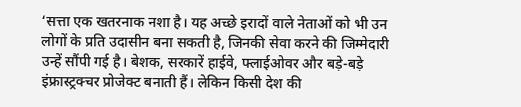‘सत्ता एक खतरनाक नशा है। यह अच्छे इरादों वाले नेताओं को भी उन लोगों के प्रति उदासीन बना सकती है, जिनकी सेवा करने की जिम्मेदारी उन्हें सौंपी गई है। बेशक, सरकारें हाईवे, फ्लाईओवर और बड़े-बड़े इंफ्रास्ट्रक्चर प्रोजेक्ट बनाती हैं। लेकिन किसी देश की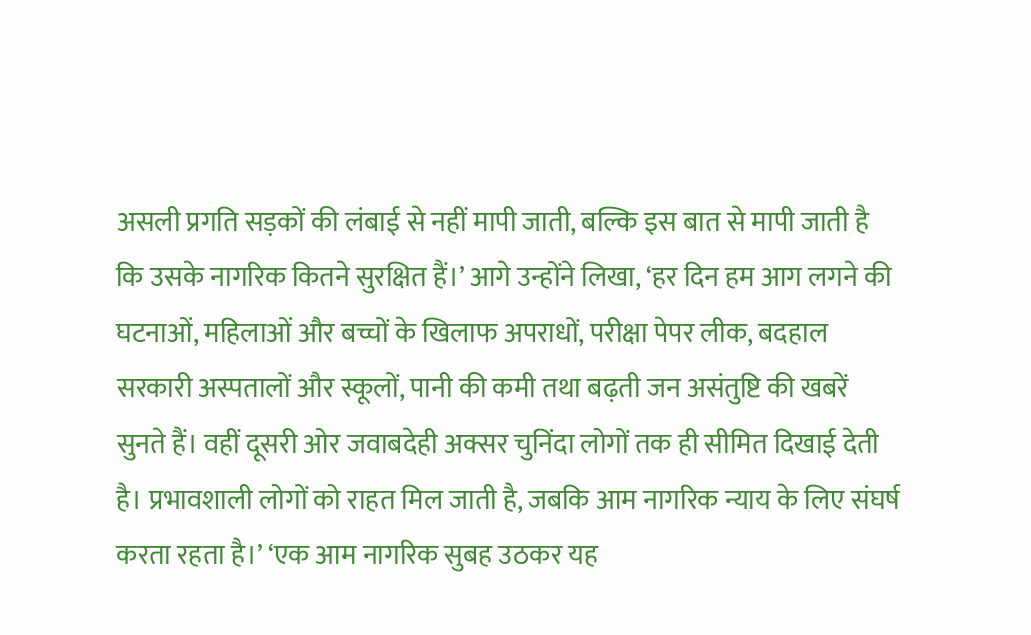असली प्रगति सड़कों की लंबाई से नहीं मापी जाती, बल्कि इस बात से मापी जाती है कि उसके नागरिक कितने सुरक्षित हैं।’ आगे उन्होंने लिखा, ‘हर दिन हम आग लगने की घटनाओं, महिलाओं और बच्चों के खिलाफ अपराधों, परीक्षा पेपर लीक, बदहाल सरकारी अस्पतालों और स्कूलों, पानी की कमी तथा बढ़ती जन असंतुष्टि की खबरें सुनते हैं। वहीं दूसरी ओर जवाबदेही अक्सर चुनिंदा लोगों तक ही सीमित दिखाई देती है। प्रभावशाली लोगों को राहत मिल जाती है, जबकि आम नागरिक न्याय के लिए संघर्ष करता रहता है।’ ‘एक आम नागरिक सुबह उठकर यह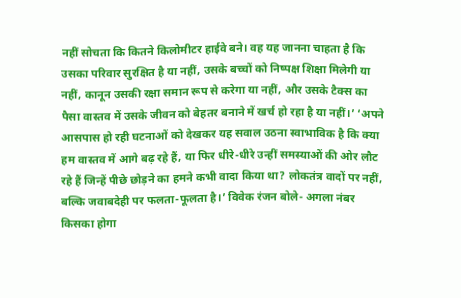नहीं सोचता कि कितने किलोमीटर हाईवे बने। वह यह जानना चाहता है कि उसका परिवार सुरक्षित है या नहीं, उसके बच्चों को निष्पक्ष शिक्षा मिलेगी या नहीं, कानून उसकी रक्षा समान रूप से करेगा या नहीं, और उसके टैक्स का पैसा वास्तव में उसके जीवन को बेहतर बनाने में खर्च हो रहा है या नहीं।’ ‘अपने आसपास हो रही घटनाओं को देखकर यह सवाल उठना स्वाभाविक है कि क्या हम वास्तव में आगे बढ़ रहे हैं, या फिर धीरे-धीरे उन्हीं समस्याओं की ओर लौट रहे हैं जिन्हें पीछे छोड़ने का हमने कभी वादा किया था? लोकतंत्र वादों पर नहीं, बल्कि जवाबदेही पर फलता-फूलता है।’ विवेक रंजन बोले- अगला नंबर किसका होगा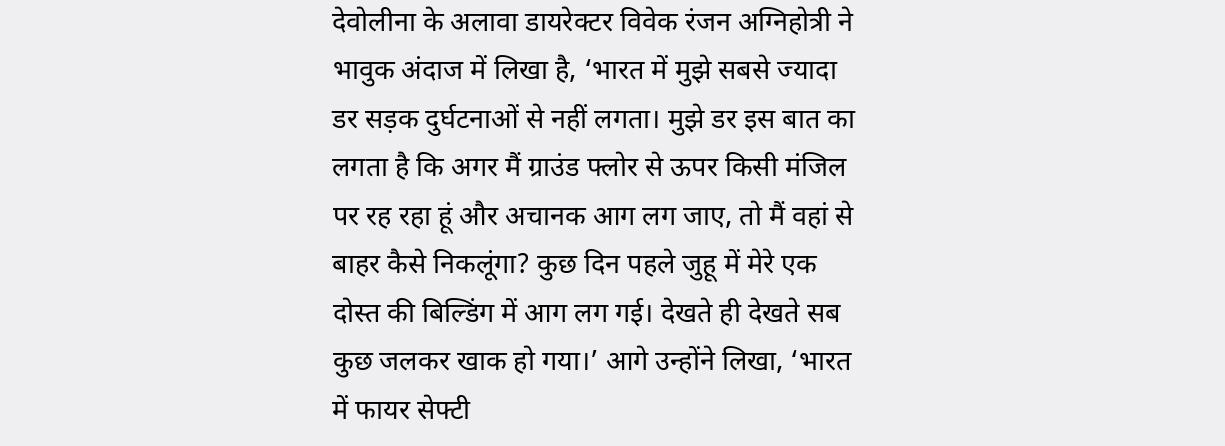देवोलीना के अलावा डायरेक्टर विवेक रंजन अग्निहोत्री ने भावुक अंदाज में लिखा है, ‘भारत में मुझे सबसे ज्यादा डर सड़क दुर्घटनाओं से नहीं लगता। मुझे डर इस बात का लगता है कि अगर मैं ग्राउंड फ्लोर से ऊपर किसी मंजिल पर रह रहा हूं और अचानक आग लग जाए, तो मैं वहां से बाहर कैसे निकलूंगा? कुछ दिन पहले जुहू में मेरे एक दोस्त की बिल्डिंग में आग लग गई। देखते ही देखते सब कुछ जलकर खाक हो गया।’ आगे उन्होंने लिखा, ‘भारत में फायर सेफ्टी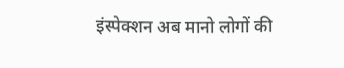इंस्पेक्शन अब मानो लोगों की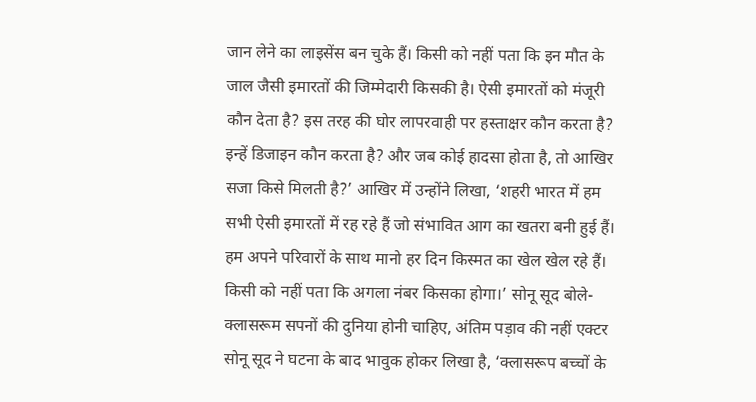जान लेने का लाइसेंस बन चुके हैं। किसी को नहीं पता कि इन मौत के जाल जैसी इमारतों की जिम्मेदारी किसकी है। ऐसी इमारतों को मंजूरी कौन देता है? इस तरह की घोर लापरवाही पर हस्ताक्षर कौन करता है? इन्हें डिजाइन कौन करता है? और जब कोई हादसा होता है, तो आखिर सजा किसे मिलती है?’ आखिर में उन्होंने लिखा, ‘शहरी भारत में हम सभी ऐसी इमारतों में रह रहे हैं जो संभावित आग का खतरा बनी हुई हैं। हम अपने परिवारों के साथ मानो हर दिन किस्मत का खेल खेल रहे हैं। किसी को नहीं पता कि अगला नंबर किसका होगा।’ सोनू सूद बोले- क्लासरूम सपनों की दुनिया होनी चाहिए, अंतिम पड़ाव की नहीं एक्टर सोनू सूद ने घटना के बाद भावुक होकर लिखा है, ‘क्लासरूप बच्चों के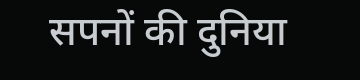सपनों की दुनिया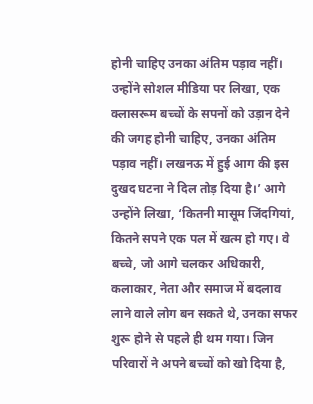होनी चाहिए उनका अंतिम पड़ाव नहीं। उन्होंने सोशल मीडिया पर लिखा, एक क्लासरूम बच्चों के सपनों को उड़ान देने की जगह होनी चाहिए, उनका अंतिम पड़ाव नहीं। लखनऊ में हुई आग की इस दुखद घटना ने दिल तोड़ दिया है।’ आगे उन्होंने लिखा, ‘कितनी मासूम जिंदगियां, कितने सपने एक पल में खत्म हो गए। वे बच्चे, जो आगे चलकर अधिकारी, कलाकार, नेता और समाज में बदलाव लाने वाले लोग बन सकते थे, उनका सफर शुरू होने से पहले ही थम गया। जिन परिवारों ने अपने बच्चों को खो दिया है,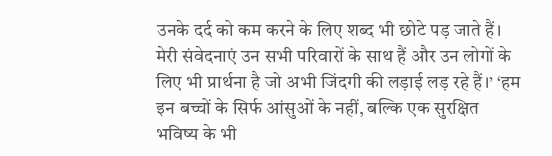उनके दर्द को कम करने के लिए शब्द भी छोटे पड़ जाते हैं। मेरी संवेदनाएं उन सभी परिवारों के साथ हैं और उन लोगों के लिए भी प्रार्थना है जो अभी जिंदगी की लड़ाई लड़ रहे हैं।’ ‘हम इन बच्चों के सिर्फ आंसुओं के नहीं, बल्कि एक सुरक्षित भविष्य के भी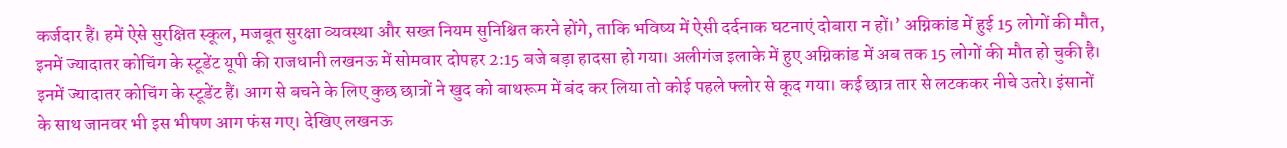कर्जदार हैं। हमें ऐसे सुरक्षित स्कूल, मजबूत सुरक्षा व्यवस्था और सख्त नियम सुनिश्चित करने होंगे, ताकि भविष्य में ऐसी दर्दनाक घटनाएं दोबारा न हों।’ अग्निकांड में हुई 15 लोगों की मौत, इनमें ज्यादातर कोचिंग के स्टूडेंट यूपी की राजधानी लखनऊ में सोमवार दोपहर 2:15 बजे बड़ा हादसा हो गया। अलीगंज इलाके में हुए अग्निकांड में अब तक 15 लोगों की मौत हो चुकी है। इनमें ज्यादातर कोचिंग के स्टूडेंट हैं। आग से बचने के लिए कुछ छात्रों ने खुद को बाथरूम में बंद कर लिया तो कोई पहले फ्लोर से कूद गया। कई छात्र तार से लटककर नीचे उतरे। इंसानों के साथ जानवर भी इस भीषण आग फंस गए। देखिए लखनऊ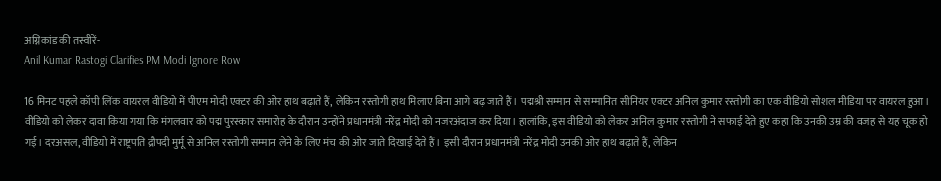अग्निकांड की तस्वीरें-
Anil Kumar Rastogi Clarifies PM Modi Ignore Row

16 मिनट पहले कॉपी लिंक वायरल वीडियो में पीएम मोदी एक्टर की ओर हाथ बढ़ाते हैं, लेकिन रस्तोगी हाथ मिलाए बिना आगे बढ़ जाते हैं। पद्मश्री सम्मान से सम्मानित सीनियर एक्टर अनिल कुमार रस्तोगी का एक वीडियो सोशल मीडिया पर वायरल हुआ। वीडियो को लेकर दावा किया गया कि मंगलवार को पद्म पुरस्कार समारोह के दौरान उन्होंने प्रधानमंत्री नरेंद्र मोदी को नजरअंदाज कर दिया। हालांकि, इस वीडियो को लेकर अनिल कुमार रस्तोगी ने सफाई देते हुए कहा कि उनकी उम्र की वजह से यह चूक हो गई। दरअसल, वीडियो में राष्ट्रपति द्रौपदी मुर्मू से अनिल रस्तोगी सम्मान लेने के लिए मंच की ओर जाते दिखाई देते हैं। इसी दौरान प्रधानमंत्री नरेंद्र मोदी उनकी ओर हाथ बढ़ाते हैं, लेकिन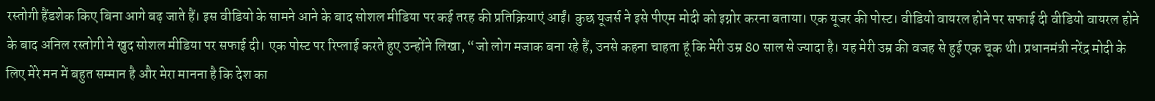रस्तोगी हैंडशेक किए बिना आगे बढ़ जाते हैं। इस वीडियो के सामने आने के बाद सोशल मीडिया पर कई तरह की प्रतिक्रियाएं आईं। कुछ यूजर्स ने इसे पीएम मोदी को इग्नोर करना बताया। एक यूजर की पोस्ट। वीडियो वायरल होने पर सफाई दी वीडियो वायरल होने के बाद अनिल रस्तोगी ने खुद सोशल मीडिया पर सफाई दी। एक पोस्ट पर रिप्लाई करते हुए उन्होंने लिखा, “जो लोग मजाक बना रहे हैं, उनसे कहना चाहता हूं कि मेरी उम्र 80 साल से ज्यादा है। यह मेरी उम्र की वजह से हुई एक चूक थी। प्रधानमंत्री नरेंद्र मोदी के लिए मेरे मन में बहुत सम्मान है और मेरा मानना है कि देश का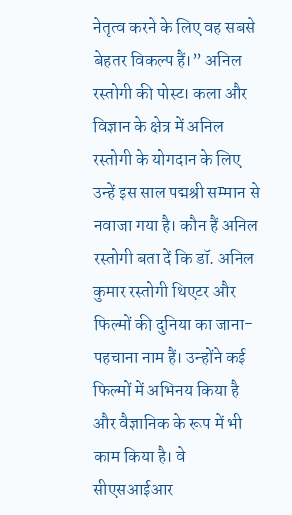नेतृत्व करने के लिए वह सबसे बेहतर विकल्प हैं।” अनिल रस्तोगी की पोस्ट। कला और विज्ञान के क्षेत्र में अनिल रस्तोगी के योगदान के लिए उन्हें इस साल पद्मश्री सम्मान से नवाजा गया है। कौन हैं अनिल रस्तोगी बता दें कि डॉ. अनिल कुमार रस्तोगी थिएटर और फिल्मों की दुनिया का जाना-पहचाना नाम हैं। उन्होंने कई फिल्मों में अभिनय किया है और वैज्ञानिक के रूप में भी काम किया है। वे सीएसआईआर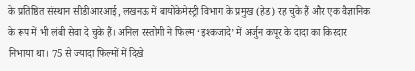के प्रतिष्ठित संस्थान सीडीआरआई, लखनऊ में बायोकेमेस्ट्री विभाग के प्रमुख (हेड) रह चुके हैं और एक वैज्ञानिक के रूप में भी लंबी सेवा दे चुके हैं। अनिल रस्तोगी ने फिल्म ‘इश्कजादे’ में अर्जुन कपूर के दादा का किरदार निभाया था। 75 से ज्यादा फिल्मों में दिखे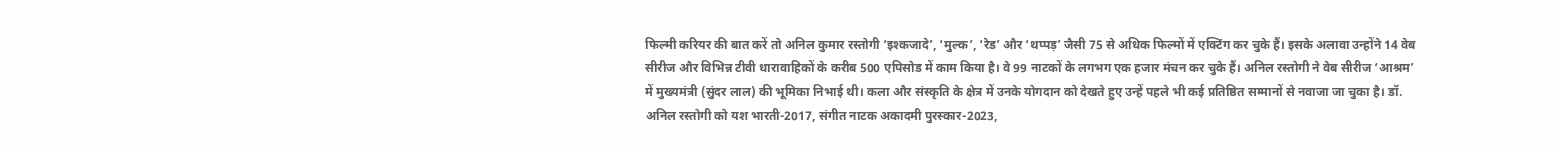फिल्मी करियर की बात करें तो अनिल कुमार रस्तोगी ‘इश्कजादे’, ‘मुल्क’, ‘रेड’ और ‘थप्पड़’ जैसी 75 से अधिक फिल्मों में एक्टिंग कर चुके हैं। इसके अलावा उन्होंने 14 वेब सीरीज और विभिन्न टीवी धारावाहिकों के करीब 500 एपिसोड में काम किया है। वे 99 नाटकों के लगभग एक हजार मंचन कर चुके हैं। अनिल रस्तोगी ने वेब सीरीज ‘आश्रम’ में मुख्यमंत्री (सुंदर लाल) की भूमिका निभाई थी। कला और संस्कृति के क्षेत्र में उनके योगदान को देखते हुए उन्हें पहले भी कई प्रतिष्ठित सम्मानों से नवाजा जा चुका है। डॉ. अनिल रस्तोगी को यश भारती-2017, संगीत नाटक अकादमी पुरस्कार-2023,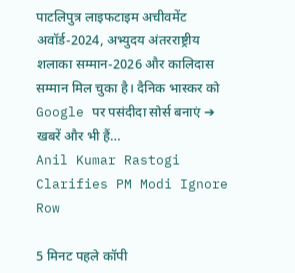पाटलिपुत्र लाइफटाइम अचीवमेंट अवॉर्ड-2024, अभ्युदय अंतरराष्ट्रीय शलाका सम्मान-2026 और कालिदास सम्मान मिल चुका है। दैनिक भास्कर को Google पर पसंदीदा सोर्स बनाएं ➔ खबरें और भी हैं…
Anil Kumar Rastogi Clarifies PM Modi Ignore Row

5 मिनट पहले कॉपी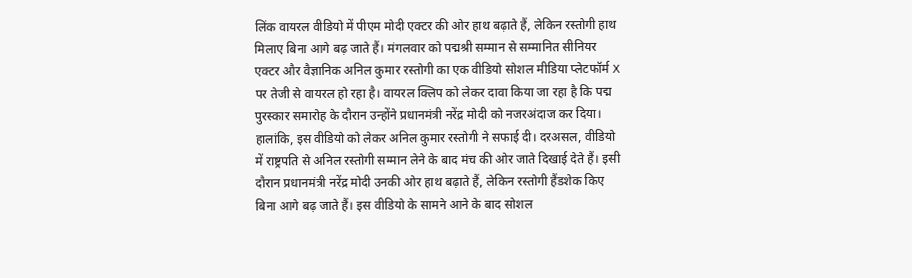लिंक वायरल वीडियो में पीएम मोदी एक्टर की ओर हाथ बढ़ाते हैं, लेकिन रस्तोगी हाथ मिलाए बिना आगे बढ़ जाते हैं। मंगलवार को पद्मश्री सम्मान से सम्मानित सीनियर एक्टर और वैज्ञानिक अनिल कुमार रस्तोगी का एक वीडियो सोशल मीडिया प्लेटफॉर्म X पर तेजी से वायरल हो रहा है। वायरल क्लिप को लेकर दावा किया जा रहा है कि पद्म पुरस्कार समारोह के दौरान उन्होंने प्रधानमंत्री नरेंद्र मोदी को नजरअंदाज कर दिया। हालांकि, इस वीडियो को लेकर अनिल कुमार रस्तोगी ने सफाई दी। दरअसल, वीडियो में राष्ट्रपति से अनिल रस्तोगी सम्मान लेने के बाद मंच की ओर जाते दिखाई देते हैं। इसी दौरान प्रधानमंत्री नरेंद्र मोदी उनकी ओर हाथ बढ़ाते हैं, लेकिन रस्तोगी हैंडशेक किए बिना आगे बढ़ जाते हैं। इस वीडियो के सामने आने के बाद सोशल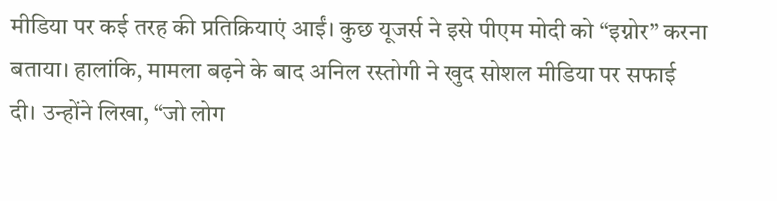मीडिया पर कई तरह की प्रतिक्रियाएं आईं। कुछ यूजर्स ने इसे पीएम मोदी को “इग्नोर” करना बताया। हालांकि, मामला बढ़ने के बाद अनिल रस्तोगी ने खुद सोशल मीडिया पर सफाई दी। उन्होंने लिखा, “जो लोग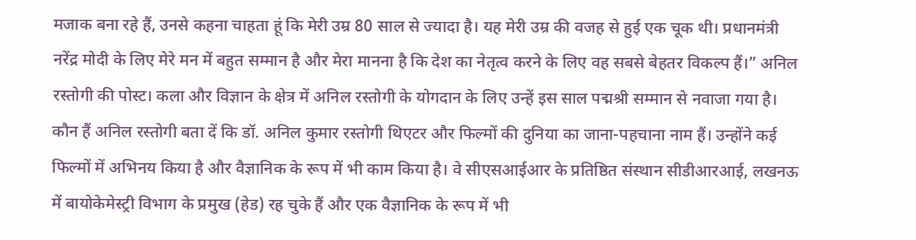मजाक बना रहे हैं, उनसे कहना चाहता हूं कि मेरी उम्र 80 साल से ज्यादा है। यह मेरी उम्र की वजह से हुई एक चूक थी। प्रधानमंत्री नरेंद्र मोदी के लिए मेरे मन में बहुत सम्मान है और मेरा मानना है कि देश का नेतृत्व करने के लिए वह सबसे बेहतर विकल्प हैं।” अनिल रस्तोगी की पोस्ट। कला और विज्ञान के क्षेत्र में अनिल रस्तोगी के योगदान के लिए उन्हें इस साल पद्मश्री सम्मान से नवाजा गया है। कौन हैं अनिल रस्तोगी बता दें कि डॉ. अनिल कुमार रस्तोगी थिएटर और फिल्मों की दुनिया का जाना-पहचाना नाम हैं। उन्होंने कई फिल्मों में अभिनय किया है और वैज्ञानिक के रूप में भी काम किया है। वे सीएसआईआर के प्रतिष्ठित संस्थान सीडीआरआई, लखनऊ में बायोकेमेस्ट्री विभाग के प्रमुख (हेड) रह चुके हैं और एक वैज्ञानिक के रूप में भी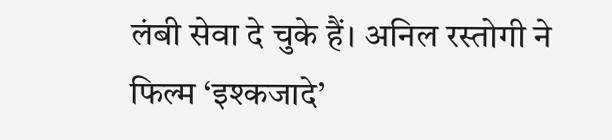लंबी सेवा दे चुके हैं। अनिल रस्तोगी ने फिल्म ‘इश्कजादे’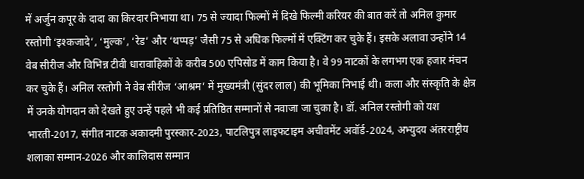में अर्जुन कपूर के दादा का किरदार निभाया था। 75 से ज्यादा फिल्मों में दिखे फिल्मी करियर की बात करें तो अनिल कुमार रस्तोगी ‘इश्कजादे’, ‘मुल्क’, ‘रेड’ और ‘थप्पड़’ जैसी 75 से अधिक फिल्मों में एक्टिंग कर चुके हैं। इसके अलावा उन्होंने 14 वेब सीरीज और विभिन्न टीवी धारावाहिकों के करीब 500 एपिसोड में काम किया है। वे 99 नाटकों के लगभग एक हजार मंचन कर चुके हैं। अनिल रस्तोगी ने वेब सीरीज ‘आश्रम’ में मुख्यमंत्री (सुंदर लाल) की भूमिका निभाई थी। कला और संस्कृति के क्षेत्र में उनके योगदान को देखते हुए उन्हें पहले भी कई प्रतिष्ठित सम्मानों से नवाजा जा चुका है। डॉ. अनिल रस्तोगी को यश भारती-2017, संगीत नाटक अकादमी पुरस्कार-2023, पाटलिपुत्र लाइफटाइम अचीवमेंट अवॉर्ड-2024, अभ्युदय अंतरराष्ट्रीय शलाका सम्मान-2026 और कालिदास सम्मान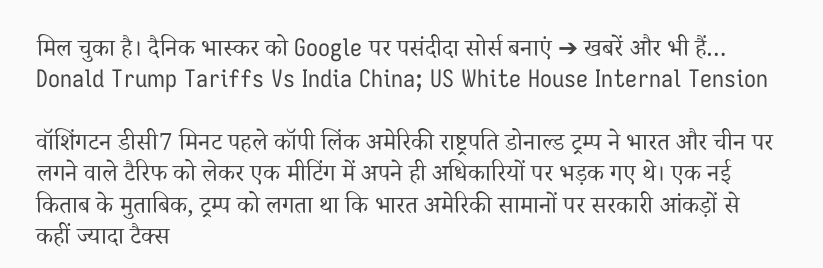मिल चुका है। दैनिक भास्कर को Google पर पसंदीदा सोर्स बनाएं ➔ खबरें और भी हैं…
Donald Trump Tariffs Vs India China; US White House Internal Tension

वॉशिंगटन डीसी7 मिनट पहले कॉपी लिंक अमेरिकी राष्ट्रपति डोनाल्ड ट्रम्प ने भारत और चीन पर लगने वाले टैरिफ को लेकर एक मीटिंग में अपने ही अधिकारियों पर भड़क गए थे। एक नई किताब के मुताबिक, ट्रम्प को लगता था कि भारत अमेरिकी सामानों पर सरकारी आंकड़ों से कहीं ज्यादा टैक्स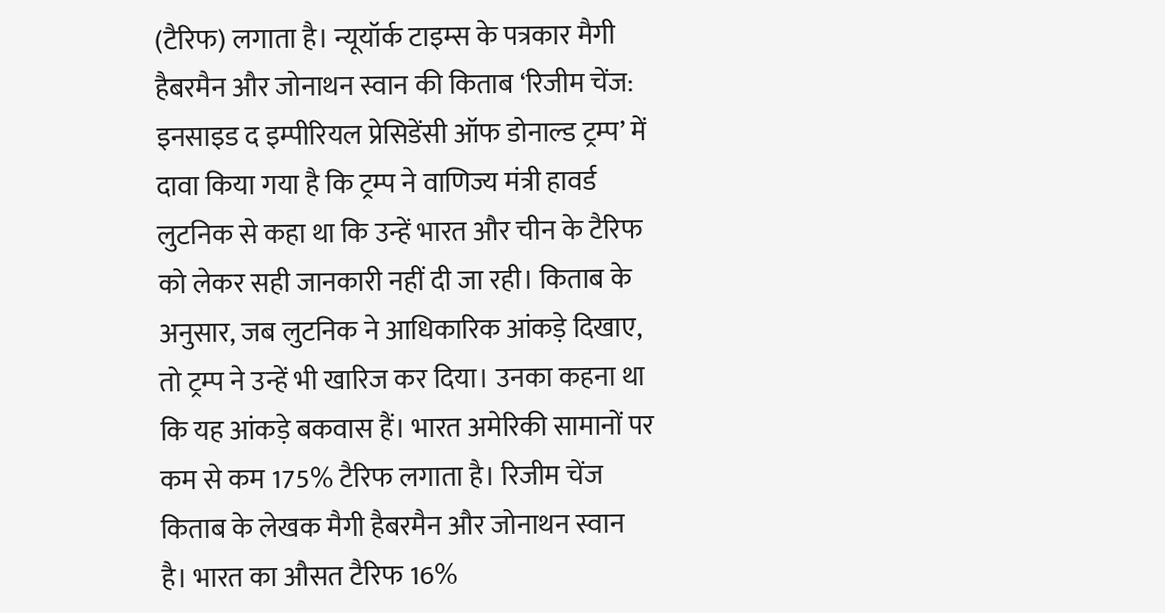(टैरिफ) लगाता है। न्यूयॉर्क टाइम्स के पत्रकार मैगी हैबरमैन और जोनाथन स्वान की किताब ‘रिजीम चेंज: इनसाइड द इम्पीरियल प्रेसिडेंसी ऑफ डोनाल्ड ट्रम्प’ में दावा किया गया है कि ट्रम्प ने वाणिज्य मंत्री हावर्ड लुटनिक से कहा था कि उन्हें भारत और चीन के टैरिफ को लेकर सही जानकारी नहीं दी जा रही। किताब के अनुसार, जब लुटनिक ने आधिकारिक आंकड़े दिखाए, तो ट्रम्प ने उन्हें भी खारिज कर दिया। उनका कहना था कि यह आंकड़े बकवास हैं। भारत अमेरिकी सामानों पर कम से कम 175% टैरिफ लगाता है। रिजीम चेंज किताब के लेखक मैगी हैबरमैन और जोनाथन स्वान है। भारत का औसत टैरिफ 16%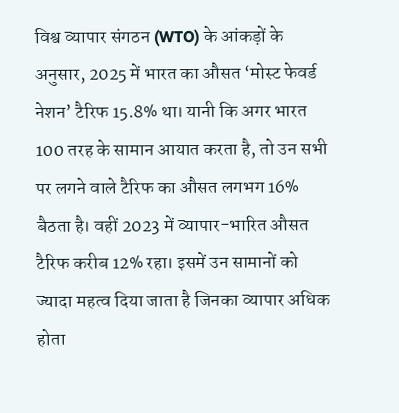विश्व व्यापार संगठन (WTO) के आंकड़ों के अनुसार, 2025 में भारत का औसत ‘मोस्ट फेवर्ड नेशन’ टैरिफ 15.8% था। यानी कि अगर भारत 100 तरह के सामान आयात करता है, तो उन सभी पर लगने वाले टैरिफ का औसत लगभग 16% बैठता है। वहीं 2023 में व्यापार-भारित औसत टैरिफ करीब 12% रहा। इसमें उन सामानों को ज्यादा महत्व दिया जाता है जिनका व्यापार अधिक होता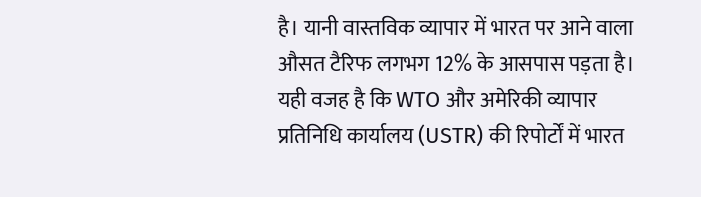है। यानी वास्तविक व्यापार में भारत पर आने वाला औसत टैरिफ लगभग 12% के आसपास पड़ता है। यही वजह है कि WTO और अमेरिकी व्यापार प्रतिनिधि कार्यालय (USTR) की रिपोर्टों में भारत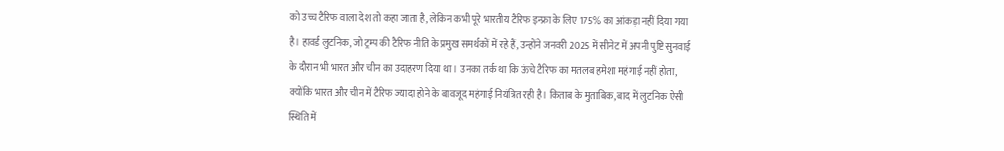को उच्च टैरिफ वाला देश तो कहा जाता है, लेकिन कभी पूरे भारतीय टैरिफ इन्फ्रा के लिए 175% का आंकड़ा नहीं दिया गया है। हावर्ड लुटनिक, जो ट्रम्प की टैरिफ नीति के प्रमुख समर्थकों में रहे हैं, उन्होंने जनवरी 2025 में सीनेट में अपनी पुष्टि सुनवाई के दौरान भी भारत और चीन का उदाहरण दिया था। उनका तर्क था कि ऊंचे टैरिफ का मतलब हमेशा महंगाई नहीं होता, क्योंकि भारत और चीन में टैरिफ ज्यादा होने के बावजूद महंगाई नियंत्रित रही है। किताब के मुताबिक, बाद में लुटनिक ऐसी स्थिति में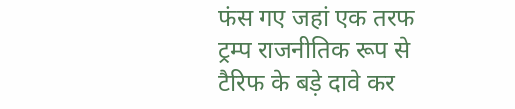फंस गए जहां एक तरफ ट्रम्प राजनीतिक रूप से टैरिफ के बड़े दावे कर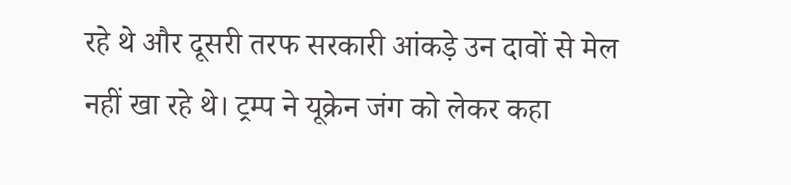रहे थे और दूसरी तरफ सरकारी आंकड़े उन दावों से मेल नहीं खा रहे थे। ट्रम्प ने यूक्रेन जंग को लेकर कहा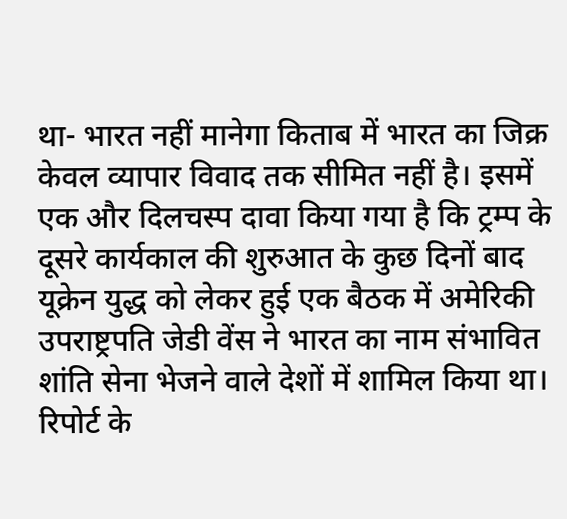था- भारत नहीं मानेगा किताब में भारत का जिक्र केवल व्यापार विवाद तक सीमित नहीं है। इसमें एक और दिलचस्प दावा किया गया है कि ट्रम्प के दूसरे कार्यकाल की शुरुआत के कुछ दिनों बाद यूक्रेन युद्ध को लेकर हुई एक बैठक में अमेरिकी उपराष्ट्रपति जेडी वेंस ने भारत का नाम संभावित शांति सेना भेजने वाले देशों में शामिल किया था। रिपोर्ट के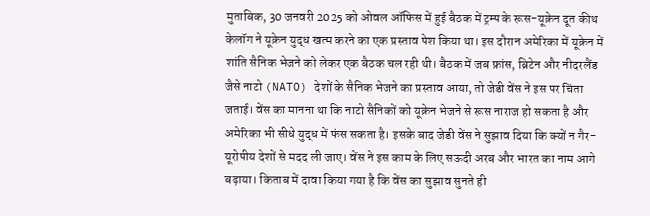मुताबिक, 30 जनवरी 2025 को ओवल ऑफिस में हुई बैठक में ट्रम्प के रूस-यूक्रेन दूत कीथ केलॉग ने यूक्रेन युद्ध खत्म करने का एक प्रस्ताव पेश किया था। इस दौरान अमेरिका में यूक्रेन में शांति सैनिक भेजने को लेकर एक बैठक चल रही थी। बैठक में जब फ्रांस, ब्रिटेन और नीदरलैंड जैसे नाटो (NATO) देशों के सैनिक भेजने का प्रस्ताव आया, तो जेडी वेंस ने इस पर चिंता जताई। वेंस का मानना था कि नाटो सैनिकों को यूक्रेन भेजने से रूस नाराज हो सकता है और अमेरिका भी सीधे युद्ध में फंस सकता है। इसके बाद जेडी वेंस ने सुझाव दिया कि क्यों न गैर-यूरोपीय देशों से मदद ली जाए। वेंस ने इस काम के लिए सऊदी अरब और भारत का नाम आगे बढ़ाया। किताब में दावा किया गया है कि वेंस का सुझाव सुनते ही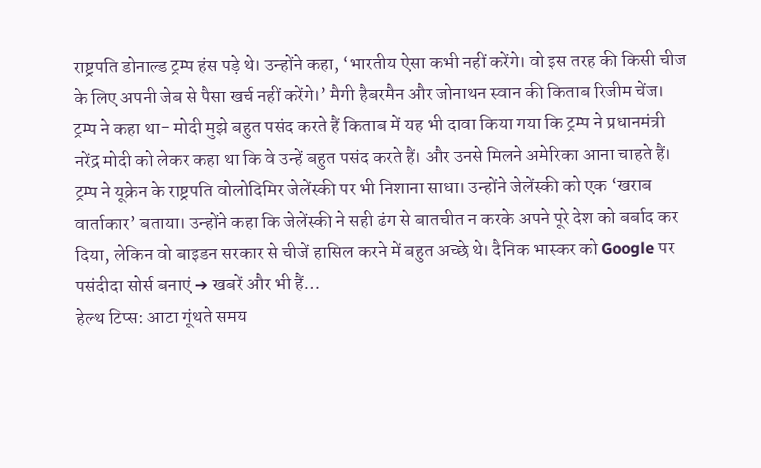राष्ट्रपति डोनाल्ड ट्रम्प हंस पड़े थे। उन्होंने कहा, ‘भारतीय ऐसा कभी नहीं करेंगे। वो इस तरह की किसी चीज के लिए अपनी जेब से पैसा खर्च नहीं करेंगे।’ मैगी हैबरमैन और जोनाथन स्वान की किताब रिजीम चेंज। ट्रम्प ने कहा था- मोदी मुझे बहुत पसंद करते हैं किताब में यह भी दावा किया गया कि ट्रम्प ने प्रधानमंत्री नरेंद्र मोदी को लेकर कहा था कि वे उन्हें बहुत पसंद करते हैं। और उनसे मिलने अमेरिका आना चाहते हैं। ट्रम्प ने यूक्रेन के राष्ट्रपति वोलोदिमिर जेलेंस्की पर भी निशाना साधा। उन्होंने जेलेंस्की को एक ‘खराब वार्ताकार’ बताया। उन्होंने कहा कि जेलेंस्की ने सही ढंग से बातचीत न करके अपने पूरे देश को बर्बाद कर दिया, लेकिन वो बाइडन सरकार से चीजें हासिल करने में बहुत अच्छे थे। दैनिक भास्कर को Google पर पसंदीदा सोर्स बनाएं ➔ खबरें और भी हैं…
हेल्थ टिप्स: आटा गूंथते समय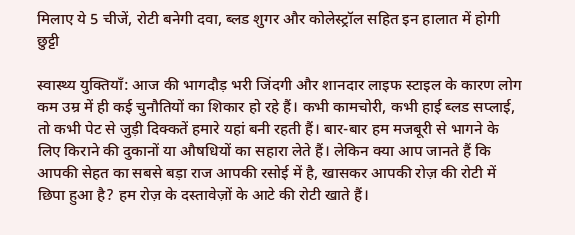मिलाए ये 5 चीजें, रोटी बनेगी दवा, ब्लड शुगर और कोलेस्ट्रॉल सहित इन हालात में होगी छुट्टी

स्वास्थ्य युक्तियाँ: आज की भागदौड़ भरी जिंदगी और शानदार लाइफ स्टाइल के कारण लोग कम उम्र में ही कई चुनौतियों का शिकार हो रहे हैं। कभी कामचोरी, कभी हाई ब्लड सप्लाई, तो कभी पेट से जुड़ी दिक्कतें हमारे यहां बनी रहती हैं। बार-बार हम मजबूरी से भागने के लिए किराने की दुकानों या औषधियों का सहारा लेते हैं। लेकिन क्या आप जानते हैं कि आपकी सेहत का सबसे बड़ा राज आपकी रसोई में है, खासकर आपकी रोज़ की रोटी में छिपा हुआ है? हम रोज़ के दस्तावेज़ों के आटे की रोटी खाते हैं।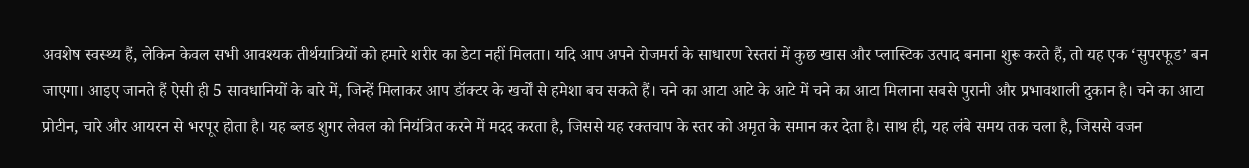अवशेष स्वस्थ्य हैं, लेकिन केवल सभी आवश्यक तीर्थयात्रियों को हमारे शरीर का डेटा नहीं मिलता। यदि आप अपने रोजमर्रा के साधारण रेस्तरां में कुछ खास और प्लास्टिक उत्पाद बनाना शुरू करते हैं, तो यह एक ‘सुपरफूड’ बन जाएगा। आइए जानते हैं ऐसी ही 5 सावधानियों के बारे में, जिन्हें मिलाकर आप डॉक्टर के खर्चों से हमेशा बच सकते हैं। चने का आटा आटे के आटे में चने का आटा मिलाना सबसे पुरानी और प्रभावशाली दुकान है। चने का आटा प्रोटीन, चारे और आयरन से भरपूर होता है। यह ब्लड शुगर लेवल को नियंत्रित करने में मदद करता है, जिससे यह रक्तचाप के स्तर को अमृत के समान कर देता है। साथ ही, यह लंबे समय तक चला है, जिससे वजन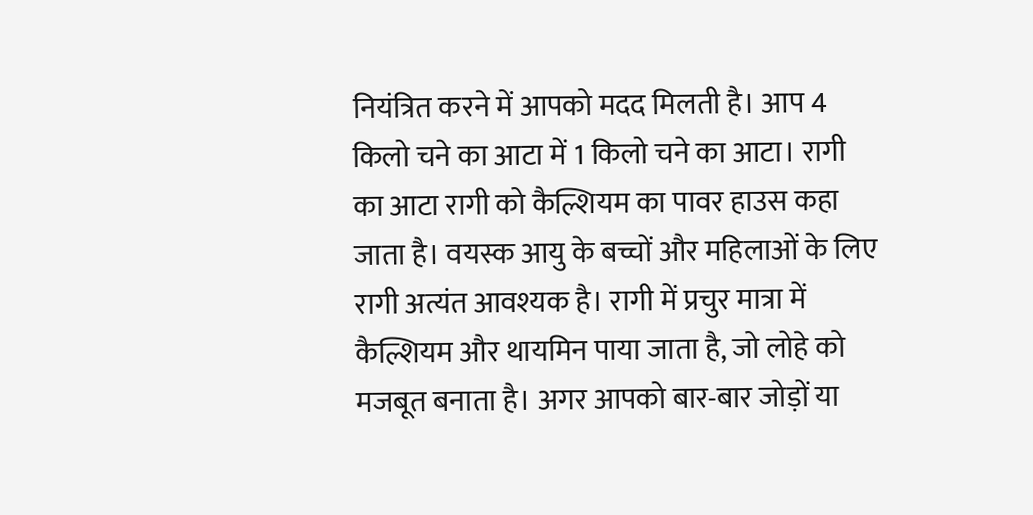नियंत्रित करने में आपको मदद मिलती है। आप 4 किलो चने का आटा में 1 किलो चने का आटा। रागी का आटा रागी को कैल्शियम का पावर हाउस कहा जाता है। वयस्क आयु के बच्चों और महिलाओं के लिए रागी अत्यंत आवश्यक है। रागी में प्रचुर मात्रा में कैल्शियम और थायमिन पाया जाता है, जो लोहे को मजबूत बनाता है। अगर आपको बार-बार जोड़ों या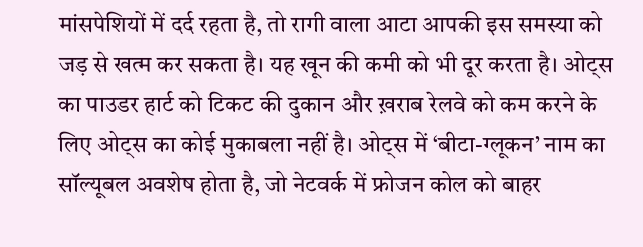मांसपेशियों में दर्द रहता है, तो रागी वाला आटा आपकी इस समस्या को जड़ से खत्म कर सकता है। यह खून की कमी को भी दूर करता है। ओट्स का पाउडर हार्ट को टिकट की दुकान और ख़राब रेलवे को कम करने के लिए ओट्स का कोई मुकाबला नहीं है। ओट्स में ‘बीटा-ग्लूकन’ नाम का सॉल्यूबल अवशेष होता है, जो नेटवर्क में फ्रोजन कोल को बाहर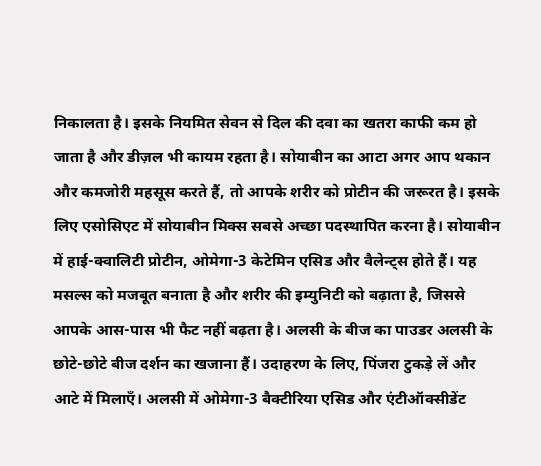निकालता है। इसके नियमित सेवन से दिल की दवा का खतरा काफी कम हो जाता है और डीज़ल भी कायम रहता है। सोयाबीन का आटा अगर आप थकान और कमजोरी महसूस करते हैं, तो आपके शरीर को प्रोटीन की जरूरत है। इसके लिए एसोसिएट में सोयाबीन मिक्स सबसे अच्छा पदस्थापित करना है। सोयाबीन में हाई-क्वालिटी प्रोटीन, ओमेगा-3 केटेमिन एसिड और वैलेन्ट्स होते हैं। यह मसल्स को मजबूत बनाता है और शरीर की इम्युनिटी को बढ़ाता है, जिससे आपके आस-पास भी फैट नहीं बढ़ता है। अलसी के बीज का पाउडर अलसी के छोटे-छोटे बीज दर्शन का खजाना हैं। उदाहरण के लिए, पिंजरा टुकड़े लें और आटे में मिलाएँ। अलसी में ओमेगा-3 बैक्टीरिया एसिड और एंटीऑक्सीडेंट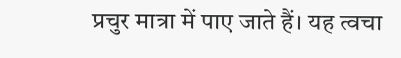प्रचुर मात्रा में पाए जाते हैं। यह त्वचा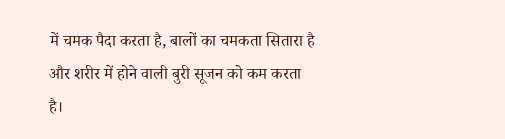में चमक पैदा करता है, बालों का चमकता सितारा है और शरीर में होने वाली बुरी सूजन को कम करता है।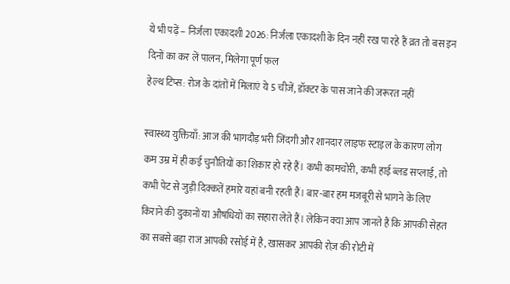ये भी पढ़ें – निर्जला एकादशी 2026: निर्जला एकादशी के दिन नहीं रख पा रहे हैं व्रत तो बस इन दिनों का कर लें पालन, मिलेगा पूर्ण फल
हेल्थ टिप्स: रोज के दांतों में मिलाएं ये 5 चीजें, डॉक्टर के पास जाने की जरूरत नहीं

स्वास्थ्य युक्तियाँ: आज की भागदौड़ भरी जिंदगी और शानदार लाइफ स्टाइल के कारण लोग कम उम्र में ही कई चुनौतियों का शिकार हो रहे हैं। कभी कामचोरी, कभी हाई ब्लड सप्लाई, तो कभी पेट से जुड़ी दिक्कतें हमारे यहां बनी रहती हैं। बार-बार हम मजबूरी से भागने के लिए किराने की दुकानों या औषधियों का सहारा लेते हैं। लेकिन क्या आप जानते हैं कि आपकी सेहत का सबसे बड़ा राज आपकी रसोई में है, खासकर आपकी रोज़ की रोटी में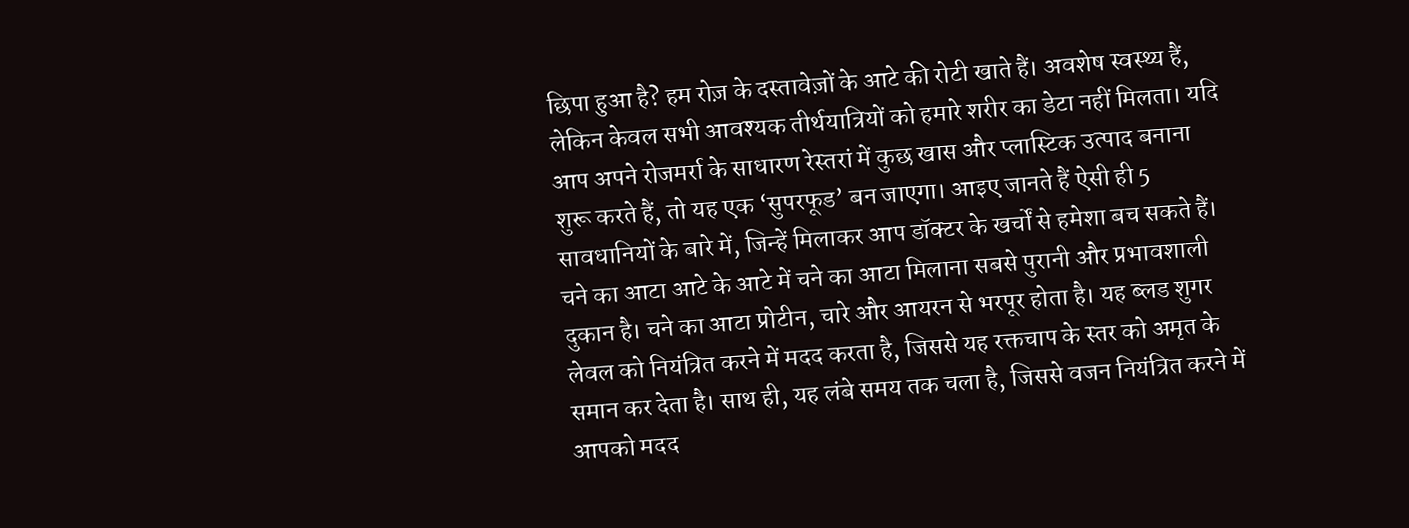छिपा हुआ है? हम रोज़ के दस्तावेज़ों के आटे की रोटी खाते हैं। अवशेष स्वस्थ्य हैं, लेकिन केवल सभी आवश्यक तीर्थयात्रियों को हमारे शरीर का डेटा नहीं मिलता। यदि आप अपने रोजमर्रा के साधारण रेस्तरां में कुछ खास और प्लास्टिक उत्पाद बनाना शुरू करते हैं, तो यह एक ‘सुपरफूड’ बन जाएगा। आइए जानते हैं ऐसी ही 5 सावधानियों के बारे में, जिन्हें मिलाकर आप डॉक्टर के खर्चों से हमेशा बच सकते हैं। चने का आटा आटे के आटे में चने का आटा मिलाना सबसे पुरानी और प्रभावशाली दुकान है। चने का आटा प्रोटीन, चारे और आयरन से भरपूर होता है। यह ब्लड शुगर लेवल को नियंत्रित करने में मदद करता है, जिससे यह रक्तचाप के स्तर को अमृत के समान कर देता है। साथ ही, यह लंबे समय तक चला है, जिससे वजन नियंत्रित करने में आपको मदद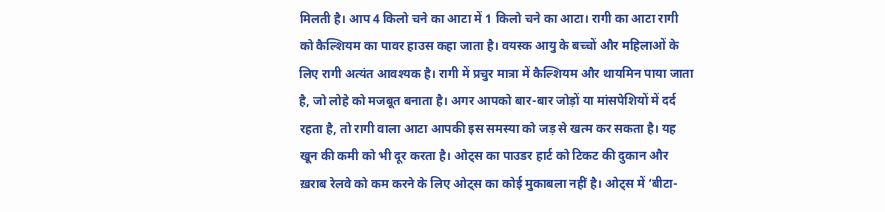मिलती है। आप 4 किलो चने का आटा में 1 किलो चने का आटा। रागी का आटा रागी को कैल्शियम का पावर हाउस कहा जाता है। वयस्क आयु के बच्चों और महिलाओं के लिए रागी अत्यंत आवश्यक है। रागी में प्रचुर मात्रा में कैल्शियम और थायमिन पाया जाता है, जो लोहे को मजबूत बनाता है। अगर आपको बार-बार जोड़ों या मांसपेशियों में दर्द रहता है, तो रागी वाला आटा आपकी इस समस्या को जड़ से खत्म कर सकता है। यह खून की कमी को भी दूर करता है। ओट्स का पाउडर हार्ट को टिकट की दुकान और ख़राब रेलवे को कम करने के लिए ओट्स का कोई मुकाबला नहीं है। ओट्स में ‘बीटा-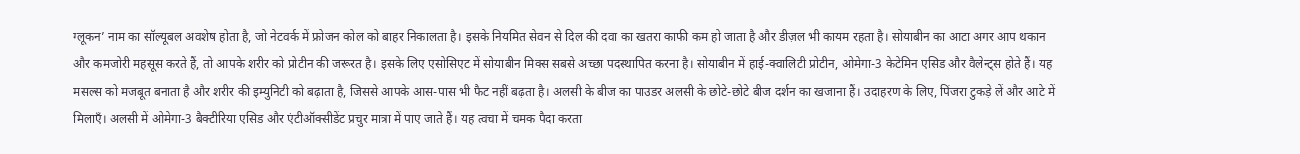ग्लूकन’ नाम का सॉल्यूबल अवशेष होता है, जो नेटवर्क में फ्रोजन कोल को बाहर निकालता है। इसके नियमित सेवन से दिल की दवा का खतरा काफी कम हो जाता है और डीज़ल भी कायम रहता है। सोयाबीन का आटा अगर आप थकान और कमजोरी महसूस करते हैं, तो आपके शरीर को प्रोटीन की जरूरत है। इसके लिए एसोसिएट में सोयाबीन मिक्स सबसे अच्छा पदस्थापित करना है। सोयाबीन में हाई-क्वालिटी प्रोटीन, ओमेगा-3 केटेमिन एसिड और वैलेन्ट्स होते हैं। यह मसल्स को मजबूत बनाता है और शरीर की इम्युनिटी को बढ़ाता है, जिससे आपके आस-पास भी फैट नहीं बढ़ता है। अलसी के बीज का पाउडर अलसी के छोटे-छोटे बीज दर्शन का खजाना हैं। उदाहरण के लिए, पिंजरा टुकड़े लें और आटे में मिलाएँ। अलसी में ओमेगा-3 बैक्टीरिया एसिड और एंटीऑक्सीडेंट प्रचुर मात्रा में पाए जाते हैं। यह त्वचा में चमक पैदा करता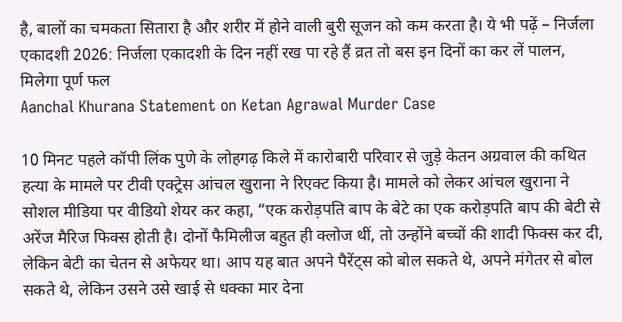है, बालों का चमकता सितारा है और शरीर में होने वाली बुरी सूजन को कम करता है। ये भी पढ़ें – निर्जला एकादशी 2026: निर्जला एकादशी के दिन नहीं रख पा रहे हैं व्रत तो बस इन दिनों का कर लें पालन, मिलेगा पूर्ण फल
Aanchal Khurana Statement on Ketan Agrawal Murder Case

10 मिनट पहले कॉपी लिंक पुणे के लोहगढ़ किले में कारोबारी परिवार से जुड़े केतन अग्रवाल की कथित हत्या के मामले पर टीवी एक्ट्रेस आंचल खुराना ने रिएक्ट किया है। मामले को लेकर आंचल खुराना ने सोशल मीडिया पर वीडियो शेयर कर कहा, “एक करोड़पति बाप के बेटे का एक करोड़पति बाप की बेटी से अरेंज मैरिज फिक्स होती है। दोनों फैमिलीज बहुत ही क्लोज थीं, तो उन्होंने बच्चों की शादी फिक्स कर दी, लेकिन बेटी का चेतन से अफेयर था। आप यह बात अपने पैरेंट्स को बोल सकते थे, अपने मंगेतर से बोल सकते थे, लेकिन उसने उसे खाई से धक्का मार देना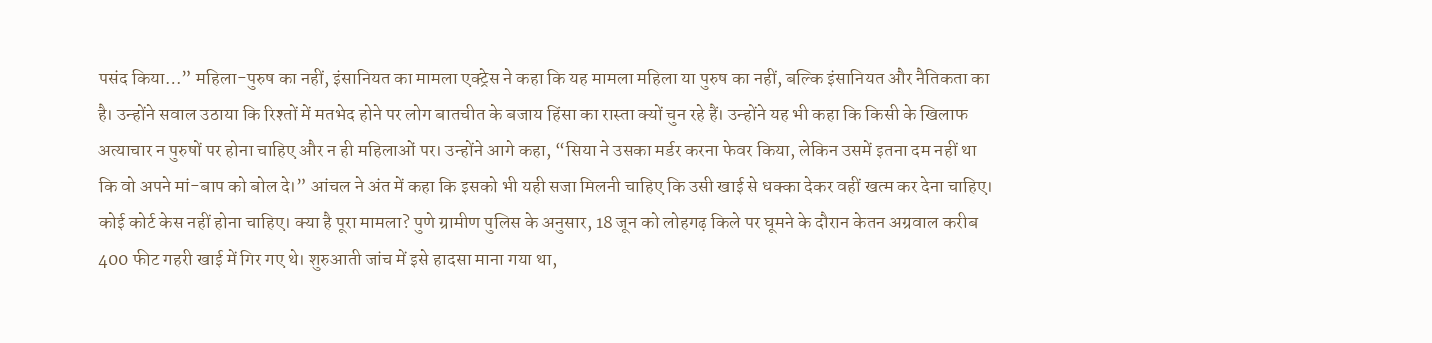पसंद किया…” महिला-पुरुष का नहीं, इंसानियत का मामला एक्ट्रेस ने कहा कि यह मामला महिला या पुरुष का नहीं, बल्कि इंसानियत और नैतिकता का है। उन्होंने सवाल उठाया कि रिश्तों में मतभेद होने पर लोग बातचीत के बजाय हिंसा का रास्ता क्यों चुन रहे हैं। उन्होंने यह भी कहा कि किसी के खिलाफ अत्याचार न पुरुषों पर होना चाहिए और न ही महिलाओं पर। उन्होंने आगे कहा, “सिया ने उसका मर्डर करना फेवर किया, लेकिन उसमें इतना दम नहीं था कि वो अपने मां-बाप को बोल दे।” आंचल ने अंत में कहा कि इसको भी यही सजा मिलनी चाहिए कि उसी खाई से धक्का देकर वहीं खत्म कर देना चाहिए। कोई कोर्ट केस नहीं होना चाहिए। क्या है पूरा मामला? पुणे ग्रामीण पुलिस के अनुसार, 18 जून को लोहगढ़ किले पर घूमने के दौरान केतन अग्रवाल करीब 400 फीट गहरी खाई में गिर गए थे। शुरुआती जांच में इसे हादसा माना गया था,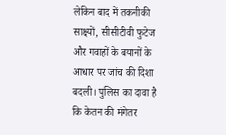लेकिन बाद में तकनीकी साक्ष्यों, सीसीटीवी फुटेज और गवाहों के बयानों के आधार पर जांच की दिशा बदली। पुलिस का दावा है कि केतन की मंगेतर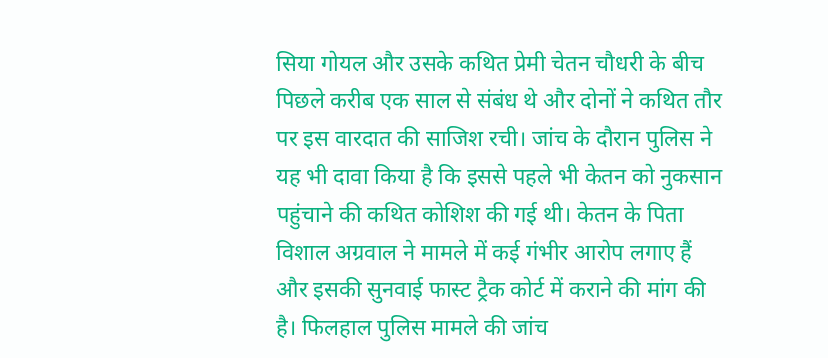सिया गोयल और उसके कथित प्रेमी चेतन चौधरी के बीच पिछले करीब एक साल से संबंध थे और दोनों ने कथित तौर पर इस वारदात की साजिश रची। जांच के दौरान पुलिस ने यह भी दावा किया है कि इससे पहले भी केतन को नुकसान पहुंचाने की कथित कोशिश की गई थी। केतन के पिता विशाल अग्रवाल ने मामले में कई गंभीर आरोप लगाए हैं और इसकी सुनवाई फास्ट ट्रैक कोर्ट में कराने की मांग की है। फिलहाल पुलिस मामले की जांच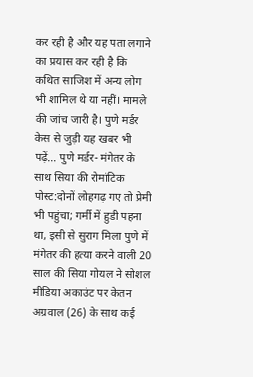कर रही है और यह पता लगाने का प्रयास कर रही है कि कथित साजिश में अन्य लोग भी शामिल थे या नहीं। मामले की जांच जारी है। पुणे मर्डर केस से जुड़ी यह खबर भी पढ़ें… पुणे मर्डर- मंगेतर के साथ सिया की रोमांटिक पोस्ट:दोनों लोहगढ़ गए तो प्रेमी भी पहुंचा; गर्मी में हुडी पहना था, इसी से सुराग मिला पुणे में मंगेतर की हत्या करने वाली 20 साल की सिया गोयल ने सोशल मीडिया अकाउंट पर केतन अग्रवाल (26) के साथ कई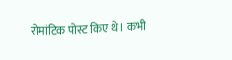रोमांटिक पोस्ट किए थे। कभी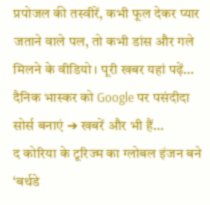प्रपोजल की तस्वीरें, कभी फूल देकर प्यार जताने वाले पल, तो कभी डांस और गले मिलने के वीडियो। पूरी खबर यहां पढ़ें… दैनिक भास्कर को Google पर पसंदीदा सोर्स बनाएं ➔ खबरें और भी हैं…
द कोरिया के टूरिज्म का ग्लोबल इंजन बने ‘बर्थडे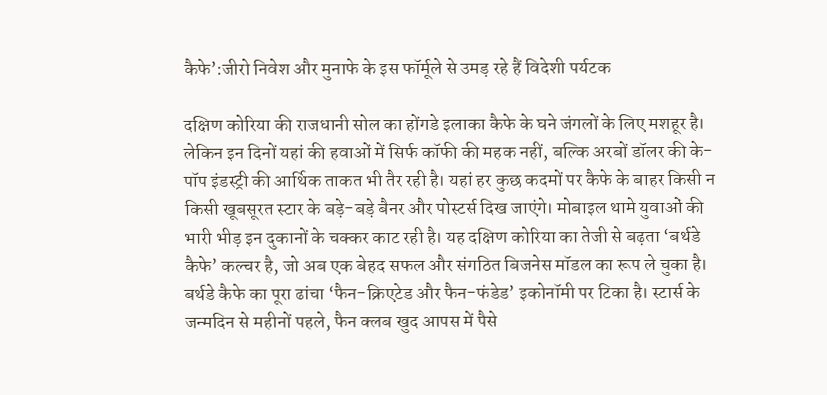कैफे’:जीरो निवेश और मुनाफे के इस फॉर्मूले से उमड़ रहे हैं विदेशी पर्यटक

दक्षिण कोरिया की राजधानी सोल का होंगडे इलाका कैफे के घने जंगलों के लिए मशहूर है। लेकिन इन दिनों यहां की हवाओं में सिर्फ कॉफी की महक नहीं, बल्कि अरबों डॉलर की के-पॉप इंडस्ट्री की आर्थिक ताकत भी तैर रही है। यहां हर कुछ कदमों पर कैफे के बाहर किसी न किसी खूबसूरत स्टार के बड़े-बड़े बैनर और पोस्टर्स दिख जाएंगे। मोबाइल थामे युवाओं की भारी भीड़ इन दुकानों के चक्कर काट रही है। यह दक्षिण कोरिया का तेजी से बढ़ता ‘बर्थडे कैफे’ कल्चर है, जो अब एक बेहद सफल और संगठित बिजनेस मॉडल का रूप ले चुका है। बर्थडे कैफे का पूरा ढांचा ‘फैन-क्रिएटेड और फैन-फंडेड’ इकोनॉमी पर टिका है। स्टार्स के जन्मदिन से महीनों पहले, फैन क्लब खुद आपस में पैसे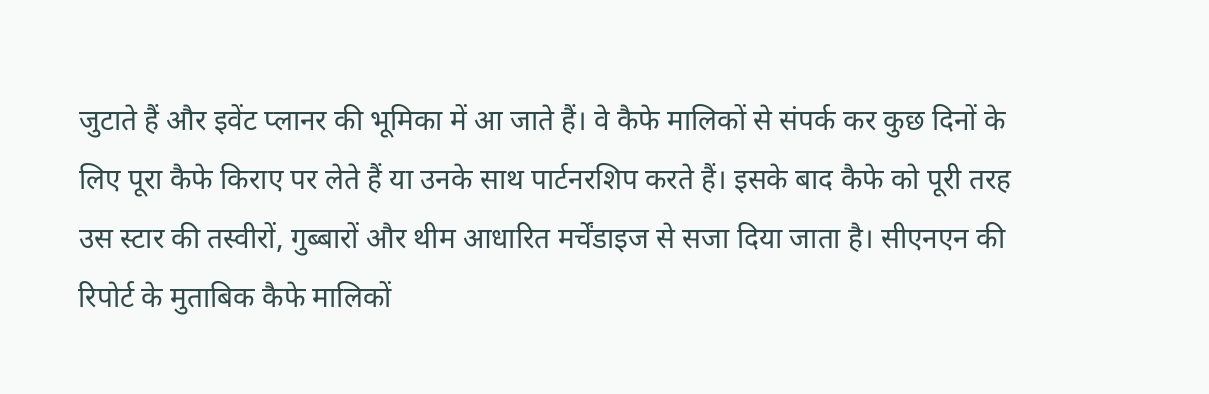जुटाते हैं और इवेंट प्लानर की भूमिका में आ जाते हैं। वे कैफे मालिकों से संपर्क कर कुछ दिनों के लिए पूरा कैफे किराए पर लेते हैं या उनके साथ पार्टनरशिप करते हैं। इसके बाद कैफे को पूरी तरह उस स्टार की तस्वीरों, गुब्बारों और थीम आधारित मर्चेंडाइज से सजा दिया जाता है। सीएनएन की रिपोर्ट के मुताबिक कैफे मालिकों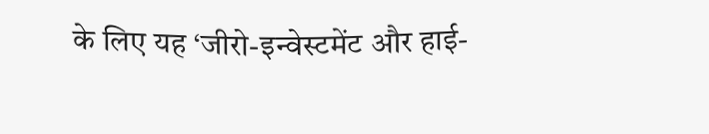के लिए यह ‘जीरो-इन्वेस्टमेंट और हाई-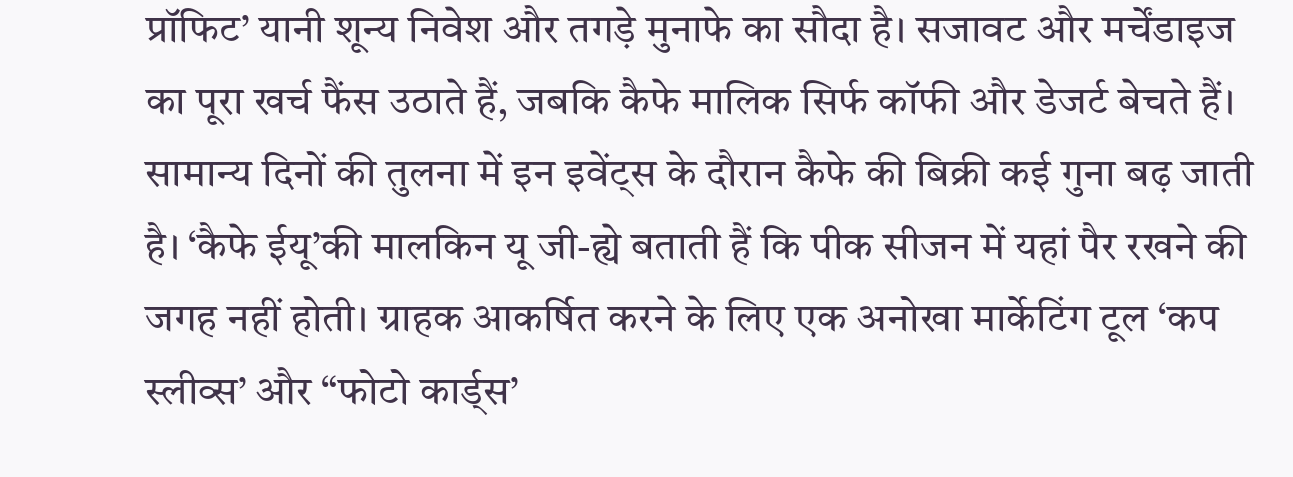प्रॉफिट’ यानी शून्य निवेश और तगड़े मुनाफे का सौदा है। सजावट और मर्चेंडाइज का पूरा खर्च फैंस उठाते हैं, जबकि कैफे मालिक सिर्फ कॉफी और डेजर्ट बेचते हैं। सामान्य दिनों की तुलना में इन इवेंट्स के दौरान कैफे की बिक्री कई गुना बढ़ जाती है। ‘कैफे ईयू’की मालकिन यू जी-ह्ये बताती हैं कि पीक सीजन में यहां पैर रखने की जगह नहीं होती। ग्राहक आकर्षित करने के लिए एक अनोखा मार्केटिंग टूल ‘कप स्लीव्स’ और “फोटो कार्ड्स’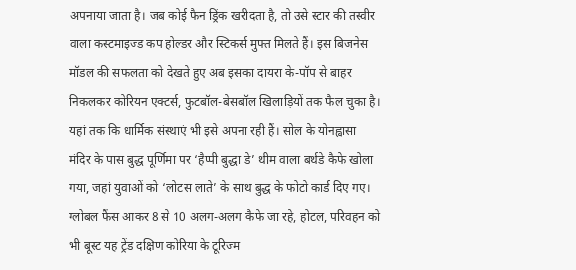अपनाया जाता है। जब कोई फैन ड्रिंक खरीदता है, तो उसे स्टार की तस्वीर वाला कस्टमाइज्ड कप होल्डर और स्टिकर्स मुफ्त मिलते हैं। इस बिजनेस मॉडल की सफलता को देखते हुए अब इसका दायरा के-पॉप से बाहर निकलकर कोरियन एक्टर्स, फुटबॉल-बेसबॉल खिलाड़ियों तक फैल चुका है। यहां तक कि धार्मिक संस्थाएं भी इसे अपना रही हैं। सोल के योनह्वासा मंदिर के पास बुद्ध पूर्णिमा पर ‘हैप्पी बुद्धा डे’ थीम वाला बर्थडे कैफे खोला गया, जहां युवाओं को ‘लोटस लाते’ के साथ बुद्ध के फोटो कार्ड दिए गए। ग्लोबल फैंस आकर 8 से 10 अलग-अलग कैफे जा रहे, होटल, परिवहन को भी बूस्ट यह ट्रेंड दक्षिण कोरिया के टूरिज्म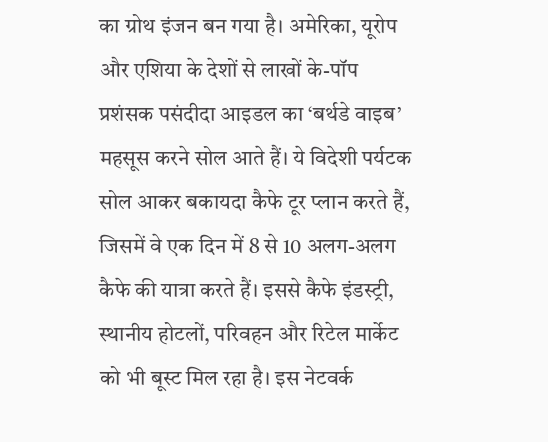का ग्रोथ इंजन बन गया है। अमेरिका, यूरोप और एशिया के देशों से लाखों के-पॉप प्रशंसक पसंदीदा आइडल का ‘बर्थडे वाइब’ महसूस करने सोल आते हैं। ये विदेशी पर्यटक सोल आकर बकायदा कैफे टूर प्लान करते हैं, जिसमें वे एक दिन में 8 से 10 अलग-अलग कैफे की यात्रा करते हैं। इससे कैफे इंडस्ट्री, स्थानीय होटलों, परिवहन और रिटेल मार्केट को भी बूस्ट मिल रहा है। इस नेटवर्क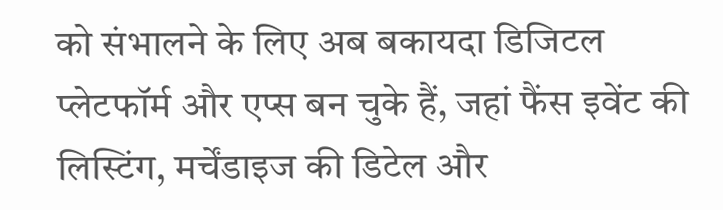को संभालने के लिए अब बकायदा डिजिटल प्लेटफॉर्म और एप्स बन चुके हैं, जहां फैंस इवेंट की लिस्टिंग, मर्चेंडाइज की डिटेल और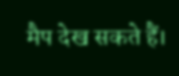मैप देख सकते हैं।